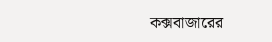কক্সবাজারের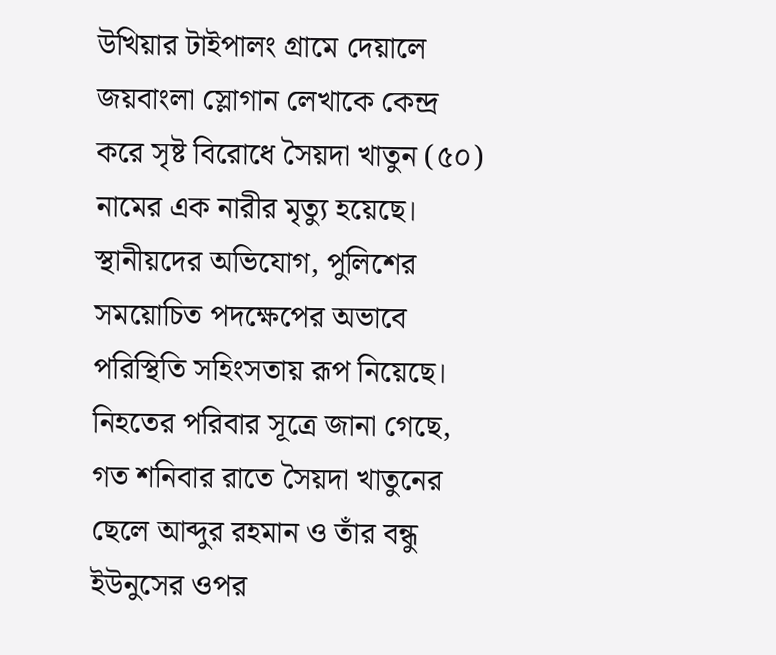উখিয়ার টাইপালং গ্রামে দেয়ালে জয়বাংলা স্লোগান লেখাকে কেন্দ্র করে সৃষ্ট বিরোধে সৈয়দা খাতুন (৫০) নামের এক নারীর মৃত্যু হয়েছে। স্থানীয়দের অভিযোগ, পুলিশের সময়োচিত পদক্ষেপের অভাবে পরিস্থিতি সহিংসতায় রূপ নিয়েছে।
নিহতের পরিবার সূত্রে জানা গেছে, গত শনিবার রাতে সৈয়দা খাতুনের ছেলে আব্দুর রহমান ও তাঁর বন্ধু ইউনুসের ওপর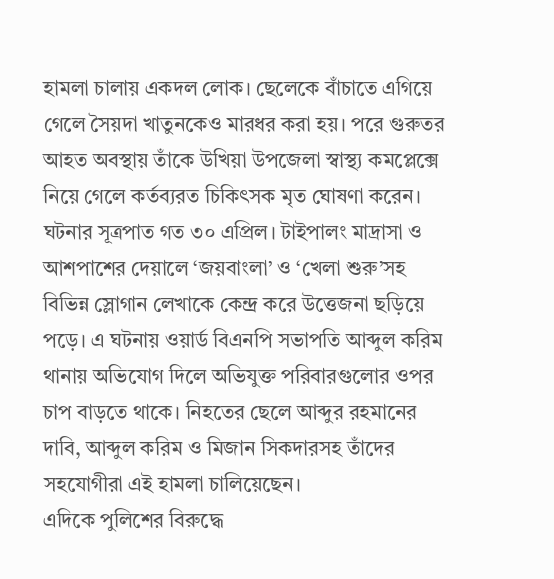হামলা চালায় একদল লোক। ছেলেকে বাঁচাতে এগিয়ে গেলে সৈয়দা খাতুনকেও মারধর করা হয়। পরে গুরুতর আহত অবস্থায় তাঁকে উখিয়া উপজেলা স্বাস্থ্য কমপ্লেক্সে নিয়ে গেলে কর্তব্যরত চিকিৎসক মৃত ঘোষণা করেন।
ঘটনার সূত্রপাত গত ৩০ এপ্রিল। টাইপালং মাদ্রাসা ও আশপাশের দেয়ালে ‘জয়বাংলা’ ও ‘খেলা শুরু’সহ বিভিন্ন স্লোগান লেখাকে কেন্দ্র করে উত্তেজনা ছড়িয়ে পড়ে। এ ঘটনায় ওয়ার্ড বিএনপি সভাপতি আব্দুল করিম থানায় অভিযোগ দিলে অভিযুক্ত পরিবারগুলোর ওপর চাপ বাড়তে থাকে। নিহতের ছেলে আব্দুর রহমানের দাবি, আব্দুল করিম ও মিজান সিকদারসহ তাঁদের সহযোগীরা এই হামলা চালিয়েছেন।
এদিকে পুলিশের বিরুদ্ধে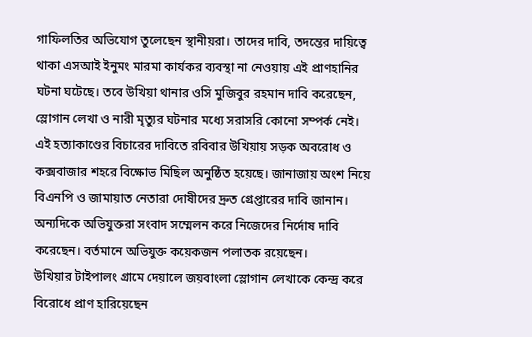গাফিলতির অভিযোগ তুলেছেন স্থানীয়রা। তাদের দাবি, তদন্তের দায়িত্বে থাকা এসআই ইনুমং মারমা কার্যকর ব্যবস্থা না নেওয়ায় এই প্রাণহানির ঘটনা ঘটেছে। তবে উখিয়া থানার ওসি মুজিবুর রহমান দাবি করেছেন, স্লোগান লেখা ও নারী মৃত্যুর ঘটনার মধ্যে সরাসরি কোনো সম্পর্ক নেই।
এই হত্যাকাণ্ডের বিচারের দাবিতে রবিবার উখিয়ায় সড়ক অবরোধ ও কক্সবাজার শহরে বিক্ষোভ মিছিল অনুষ্ঠিত হয়েছে। জানাজায় অংশ নিয়ে বিএনপি ও জামায়াত নেতারা দোষীদের দ্রুত গ্রেপ্তারের দাবি জানান। অন্যদিকে অভিযুক্তরা সংবাদ সম্মেলন করে নিজেদের নির্দোষ দাবি করেছেন। বর্তমানে অভিযুক্ত কয়েকজন পলাতক রয়েছেন।
উখিয়ার টাইপালং গ্রামে দেয়ালে জয়বাংলা স্লোগান লেখাকে কেন্দ্র করে বিরোধে প্রাণ হারিয়েছেন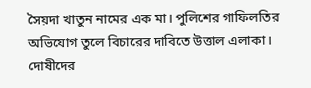সৈয়দা খাতুন নামের এক মা। পুলিশের গাফিলতির অভিযোগ তুলে বিচারের দাবিতে উত্তাল এলাকা। দোষীদের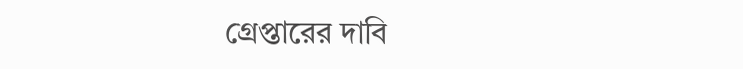গ্রেপ্তারের দাবি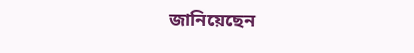জানিয়েছেন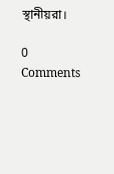স্থানীয়রা।

0 Comments